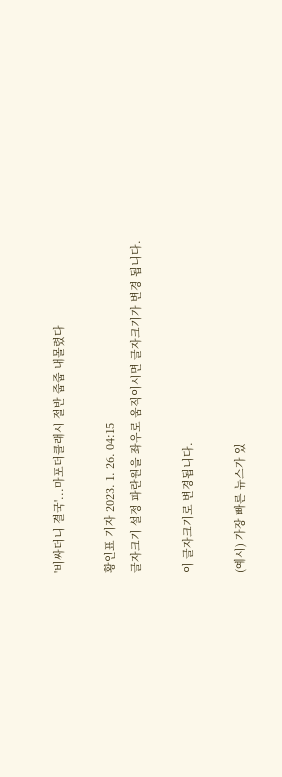'비싸더니 결국'...마포더클래시 절반 줍줍 내몰렸다

황인표 기자 2023. 1. 26. 04:15
글자크기 설정 파란원을 좌우로 움직이시면 글자크기가 변경 됩니다.

이 글자크기로 변경됩니다.

(예시) 가장 빠른 뉴스가 있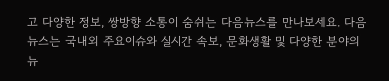고 다양한 정보, 쌍방향 소통이 숨쉬는 다음뉴스를 만나보세요. 다음뉴스는 국내외 주요이슈와 실시간 속보, 문화생활 및 다양한 분야의 뉴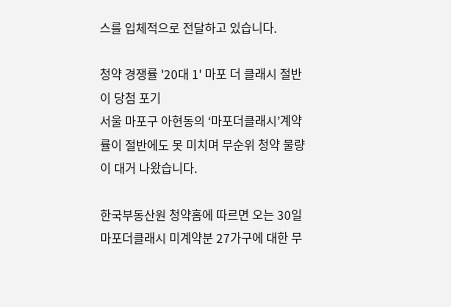스를 입체적으로 전달하고 있습니다.

청약 경쟁률 '20대 1' 마포 더 클래시 절반이 당첨 포기
서울 마포구 아현동의 ‘마포더클래시’계약률이 절반에도 못 미치며 무순위 청약 물량이 대거 나왔습니다.

한국부동산원 청약홈에 따르면 오는 30일 마포더클래시 미계약분 27가구에 대한 무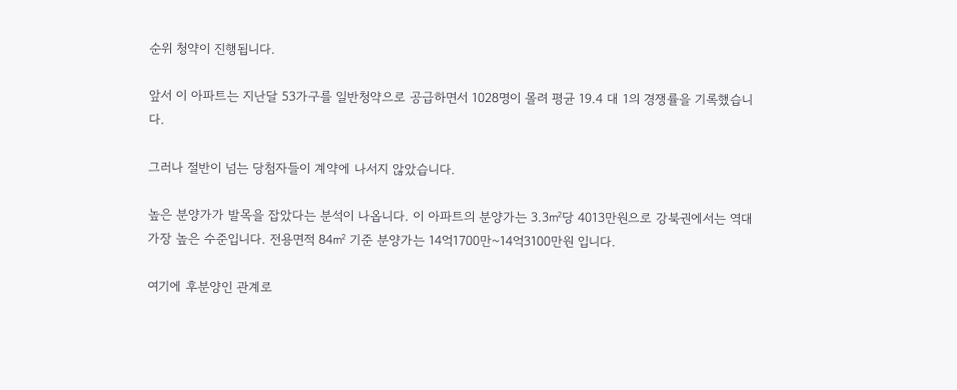순위 청약이 진행됩니다.

앞서 이 아파트는 지난달 53가구를 일반청약으로 공급하면서 1028명이 몰려 평균 19.4 대 1의 경쟁률을 기록했습니다.

그러나 절반이 넘는 당첨자들이 계약에 나서지 않았습니다.

높은 분양가가 발목을 잡았다는 분석이 나옵니다. 이 아파트의 분양가는 3.3㎡당 4013만원으로 강북권에서는 역대 가장 높은 수준입니다. 전용면적 84㎡ 기준 분양가는 14억1700만~14억3100만원 입니다.

여기에 후분양인 관계로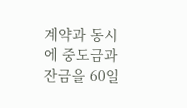계약과 동시에 중도금과 잔금을 60일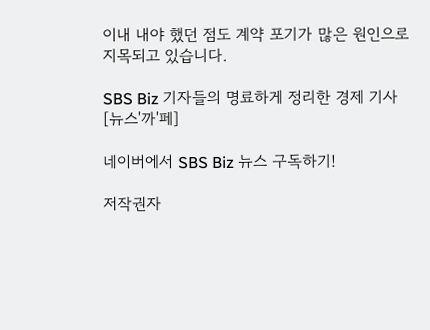이내 내야 했던 점도 계약 포기가 많은 원인으로 지목되고 있습니다.

SBS Biz 기자들의 명료하게 정리한 경제 기사 [뉴스'까'페]

네이버에서 SBS Biz 뉴스 구독하기!

저작권자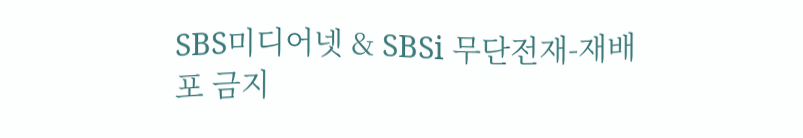SBS미디어넷 & SBSi 무단전재-재배포 금지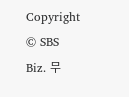Copyright © SBS Biz. 무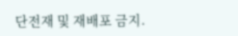단전재 및 재배포 금지.